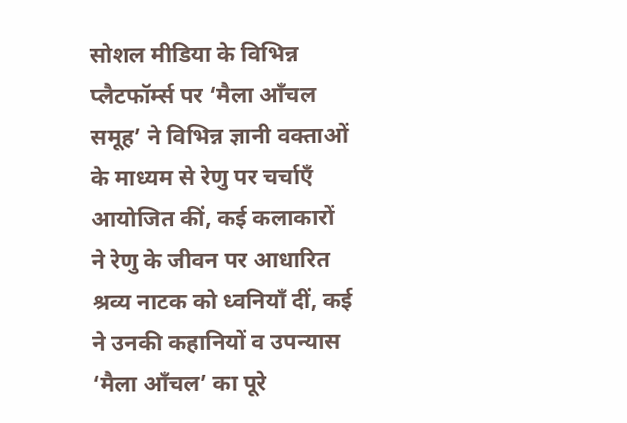सोशल मीडिया के विभिन्न प्लैटफॉर्म्स पर ‘मैला आँचल समूह’ ने विभिन्न ज्ञानी वक्ताओं के माध्यम से रेणु पर चर्चाएँ आयोजित कीं, कई कलाकारों ने रेणु के जीवन पर आधारित श्रव्य नाटक को ध्वनियाँ दीं, कई ने उनकी कहानियों व उपन्यास ‘मैला आँचल’ का पूरे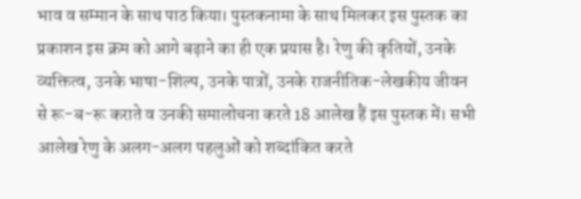भाव व सम्मान के साथ पाठ किया। पुस्तकनामा के साथ मिलकर इस पुस्तक का प्रकाशन इस क्रम को आगे बढ़ाने का ही एक प्रयास है। रेणु की कृतियों, उनके व्यक्तित्व, उनके भाषा-शिल्प, उनके पात्रों, उनके राजनीतिक-लेखकीय जीवन से रू-ब-रू कराते व उनकी समालोचना करते 18 आलेख हैं इस पुस्तक में। सभी आलेख रेणु के अलग-अलग पहलुओं को शब्दांकित करते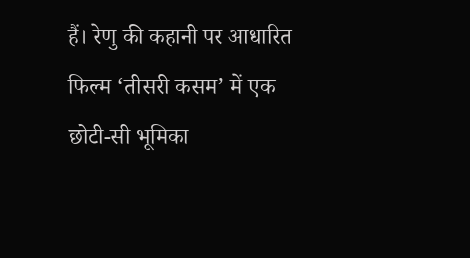हैं। रेणु की कहानी पर आधारित फिल्म ‘तीसरी कसम’ में एक छोटी-सी भूमिका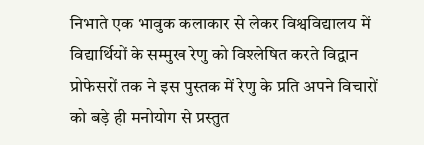निभाते एक भावुक कलाकार से लेकर विश्वविद्यालय में विद्यार्थियों के सम्मुख रेणु को विश्लेषित करते विद्वान प्रोफेसरों तक ने इस पुस्तक में रेणु के प्रति अपने विचारों को बड़े ही मनोयोग से प्रस्तुत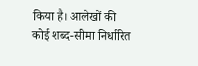किया है। आलेखों की कोई शब्द-सीमा निर्धारित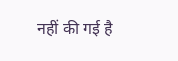नहीं की गई है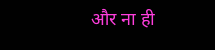और ना ही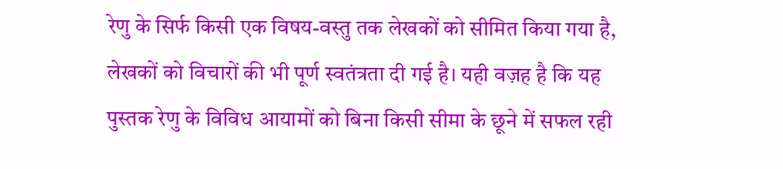रेणु के सिर्फ किसी एक विषय-वस्तु तक लेखकों को सीमित किया गया है, लेखकों को विचारों की भी पूर्ण स्वतंत्रता दी गई है। यही वज़ह है कि यह पुस्तक रेणु के विविध आयामों को बिना किसी सीमा के छूने में सफल रही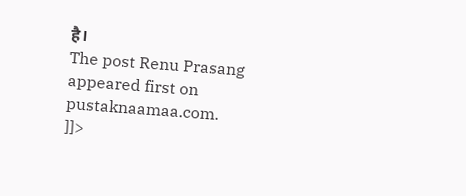है।
The post Renu Prasang appeared first on pustaknaamaa.com.
]]>